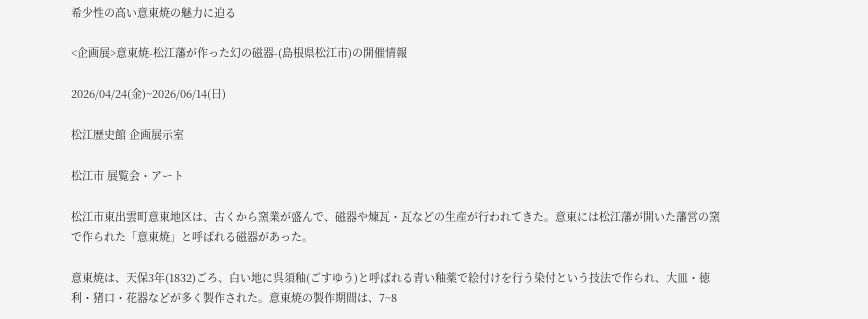希少性の高い意東焼の魅力に迫る

<企画展>意東焼-松江藩が作った幻の磁器-(島根県松江市)の開催情報

2026/04/24(金)~2026/06/14(日)

松江歴史館 企画展示室

松江市 展覧会・アート

松江市東出雲町意東地区は、古くから窯業が盛んで、磁器や煉瓦・瓦などの生産が行われてきた。意東には松江藩が開いた藩営の窯で作られた「意東焼」と呼ばれる磁器があった。

意東焼は、天保3年(1832)ごろ、白い地に呉須釉(ごすゆう)と呼ばれる青い釉薬で絵付けを行う染付という技法で作られ、大皿・徳利・猪口・花器などが多く製作された。意東焼の製作期間は、7~8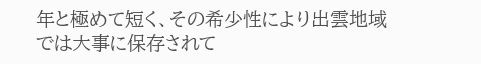年と極めて短く、その希少性により出雲地域では大事に保存されて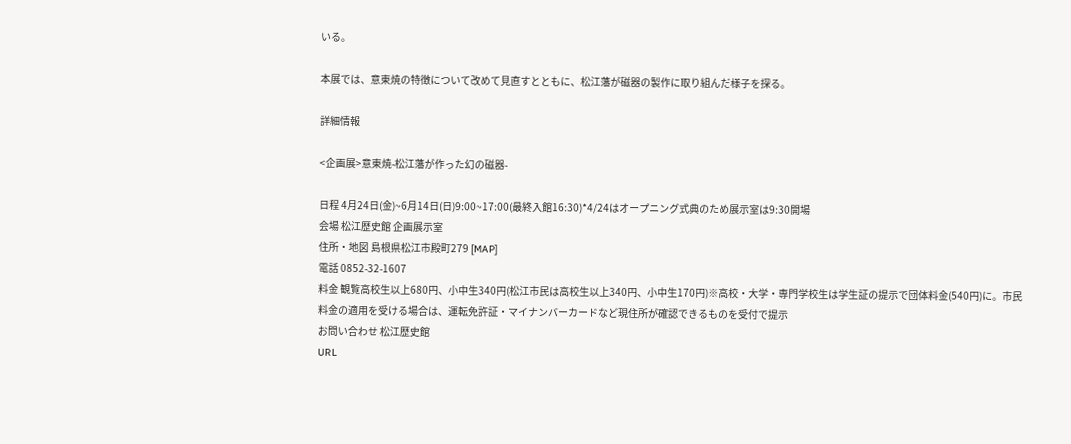いる。

本展では、意東焼の特徴について改めて見直すとともに、松江藩が磁器の製作に取り組んだ様子を探る。

詳細情報

<企画展>意東焼-松江藩が作った幻の磁器-

日程 4月24日(金)~6月14日(日)9:00~17:00(最終入館16:30)*4/24はオープニング式典のため展示室は9:30開場
会場 松江歴史館 企画展示室
住所・地図 島根県松江市殿町279 [MAP]
電話 0852-32-1607
料金 観覧高校生以上680円、小中生340円(松江市民は高校生以上340円、小中生170円)※高校・大学・専門学校生は学生証の提示で団体料金(540円)に。市民料金の適用を受ける場合は、運転免許証・マイナンバーカードなど現住所が確認できるものを受付で提示
お問い合わせ 松江歴史館
URL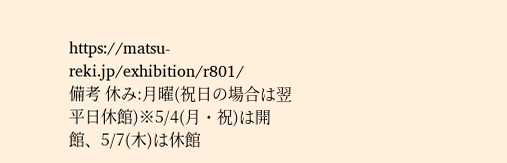https://matsu-reki.jp/exhibition/r801/
備考 休み:月曜(祝日の場合は翌平日休館)※5/4(月・祝)は開館、5/7(木)は休館